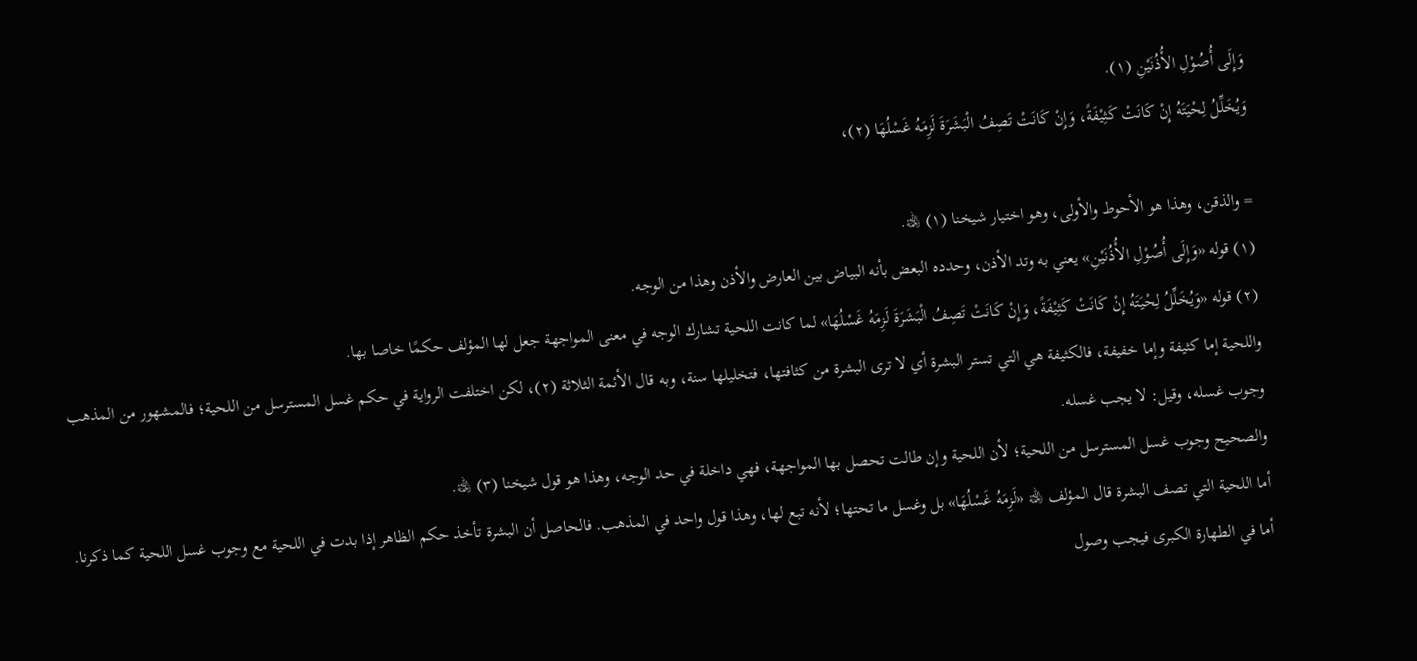وَإِلَى أُصُوْلِ الأُذُنَيْنِ (١).
وَيُخَلِّلُ لِحْيَتَهُ إِنْ كَانَتْ كَثِيْفَةً، وَإِنْ كَانَتْ تَصِفُ الْبَشَرَةَ لَزِمَهُ غَسْلُهَا (٢)،

= والذقن، وهذا هو الأحوط والأولى، وهو اختيار شيخنا (١) ﵀.
(١) قوله «وَإِلَى أُصُوْلِ الأُذُنَيْنِ» يعني به وتد الأذن، وحدده البعض بأنه البياض بين العارض والأذن وهذا من الوجه.
(٢) قوله «وَيُخَلِّلُ لِحْيَتَهُ إِنْ كَانَتْ كَثِيْفَةً، وَإِنْ كَانَتْ تَصِفُ الْبَشَرَةَ لَزِمَهُ غَسْلُهَا» لما كانت اللحية تشارك الوجه في معنى المواجهة جعل لها المؤلف حكمًا خاصا بها.
واللحية إما كثيفة وإما خفيفة، فالكثيفة هي التي تستر البشرة أي لا ترى البشرة من كثافتها، فتخليلها سنة، وبه قال الأئمة الثلاثة (٢)، لكن اختلفت الرواية في حكم غسل المسترسل من اللحية؛ فالمشهور من المذهب وجوب غسله، وقيل: لا يجب غسله.
والصحيح وجوب غسل المسترسل من اللحية؛ لأن اللحية وإن طالت تحصل بها المواجهة، فهي داخلة في حد الوجه، وهذا هو قول شيخنا (٣) ﵀.
أما اللحية التي تصف البشرة قال المؤلف ﵀ «لَزِمَهُ غَسْلُهَا» بل وغسل ما تحتها؛ لأنه تبع لها، وهذا قول واحد في المذهب. فالحاصل أن البشرة تأخذ حكم الظاهر إذا بدت في اللحية مع وجوب غسل اللحية كما ذكرنا.
أما في الطهارة الكبرى فيجب وصول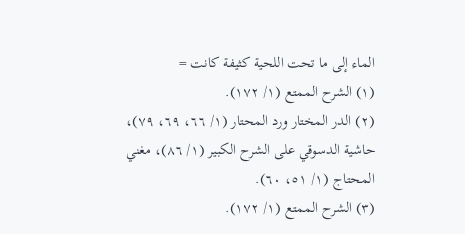الماء إلى ما تحت اللحية كثيفة كانت =
(١) الشرح الممتع (١/ ١٧٢).
(٢) الدر المختار ورد المحتار (١/ ٦٦، ٦٩، ٧٩)، حاشية الدسوقي على الشرح الكبير (١/ ٨٦)، مغني المحتاج (١/ ٥١، ٦٠).
(٣) الشرح الممتع (١/ ١٧٢).